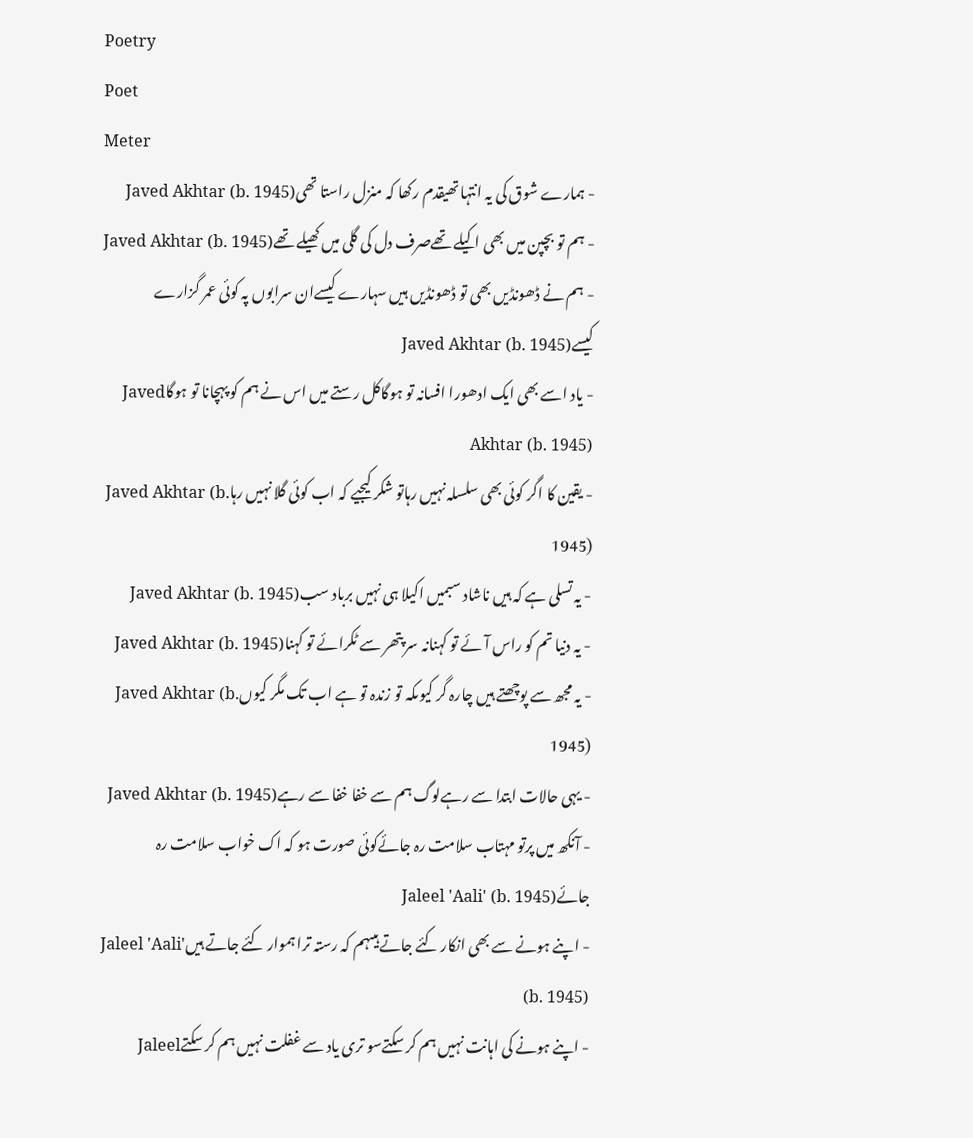Poetry
Poet
Meter
- ہمارے شوق کی یہ انتہا تھیقدم رکھا کہ منزل راستا تھیJaved Akhtar (b. 1945)
- ہم تو بچپن میں بھی اکیلے تھےصرف دل کی گلی میں کھیلے تھےJaved Akhtar (b. 1945)
- ہم نے ڈھونڈیں بھی تو ڈھونڈیں ہیں سہارے کیسےان سرابوں پہ کوئی عمر گزارے کیسےJaved Akhtar (b. 1945)
- یاد اسے بھی ایک ادھورا افسانہ تو ہوگاکل رستے میں اس نے ہم کو پہچانا تو ہوگاJaved Akhtar (b. 1945)
- یقین کا اگر کوئی بھی سلسلہ نہیں رہاتو شکر کیجیے کہ اب کوئی گلا نہیں رہاJaved Akhtar (b. 1945)
- یہ تسلی ہے کہ ہیں ناشاد سبمیں اکیلا ہی نہیں برباد سبJaved Akhtar (b. 1945)
- یہ دنیا تم کو راس آئے تو کہنانہ سر پتھر سے ٹکرائے تو کہناJaved Akhtar (b. 1945)
- یہ مجھ سے پوچھتے ہیں چارہ گر کیوںکہ تو زندہ تو ہے اب تک مگر کیوںJaved Akhtar (b. 1945)
- یہی حالات ابتدا سے رہےلوگ ہم سے خفا خفا سے رہےJaved Akhtar (b. 1945)
- آنکھ میں پرتو مہتاب سلامت رہ جائےکوئی صورت ہو کہ اک خواب سلامت رہ جائےJaleel 'Aali' (b. 1945)
- اپنے ہونے سے بھی انکار کئے جاتے ہیںہم کہ رستہ ترا ہموار کئے جاتے ہیںJaleel 'Aali' (b. 1945)
- اپنے ہونے کی اہانت نہیں ہم کر سکتےسو تری یاد سے غفلت نہیں ہم کر سکتےJaleel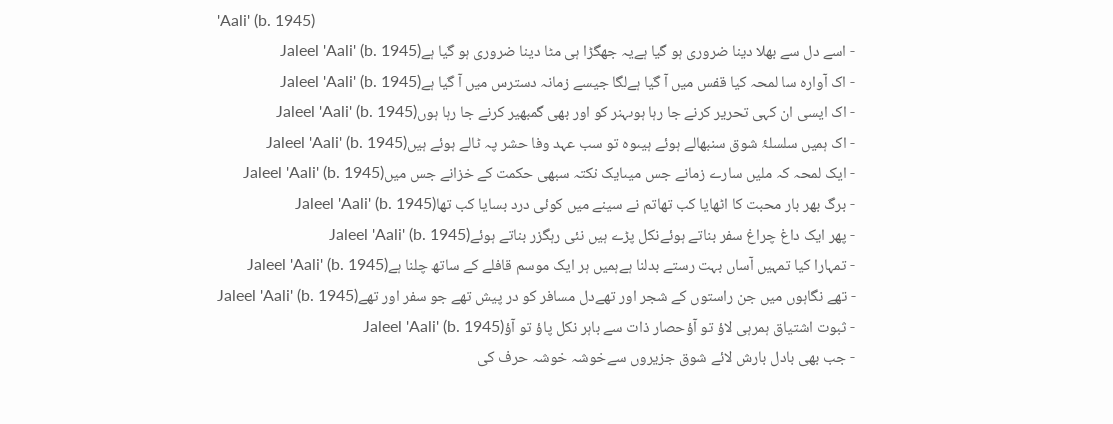'Aali' (b. 1945)
- اسے دل سے بھلا دینا ضروری ہو گیا ہےیہ جھگڑا ہی مٹا دینا ضروری ہو گیا ہےJaleel 'Aali' (b. 1945)
- اک آوارہ سا لمحہ کیا قفس میں آ گیا ہےلگا جیسے زمانہ دسترس میں آ گیا ہےJaleel 'Aali' (b. 1945)
- اک ایسی ان کہی تحریر کرنے جا رہا ہوںہنر کو اور بھی گمبھیر کرنے جا رہا ہوںJaleel 'Aali' (b. 1945)
- اک ہمیں سلسلۂ شوق سنبھالے ہوئے ہیںوہ تو سب عہد وفا حشر پہ ٹالے ہوئے ہیںJaleel 'Aali' (b. 1945)
- ایک لمحہ کہ ملیں سارے زمانے جس میںایک نکتہ سبھی حکمت کے خزانے جس میںJaleel 'Aali' (b. 1945)
- برگ بھر بار محبت کا اٹھایا کب تھاتم نے سینے میں کوئی درد بسایا کب تھاJaleel 'Aali' (b. 1945)
- پھر ایک داغ چراغ سفر بناتے ہوئےنکل پڑے ہیں نئی رہگزر بناتے ہوئےJaleel 'Aali' (b. 1945)
- تمہارا کیا تمہیں آساں بہت رستے بدلنا ہےہمیں ہر ایک موسم قافلے کے ساتھ چلنا ہےJaleel 'Aali' (b. 1945)
- تھے نگاہوں میں جن راستوں کے شجر اور تھےدل مسافر کو در پیش تھے جو سفر اور تھےJaleel 'Aali' (b. 1945)
- ثبوت اشتیاق ہمرہی لاؤ تو آؤحصار ذات سے باہر نکل پاؤ تو آؤJaleel 'Aali' (b. 1945)
- جب بھی بادل بارش لائے شوق جزیروں سےخوشہ خوشہ حرف کی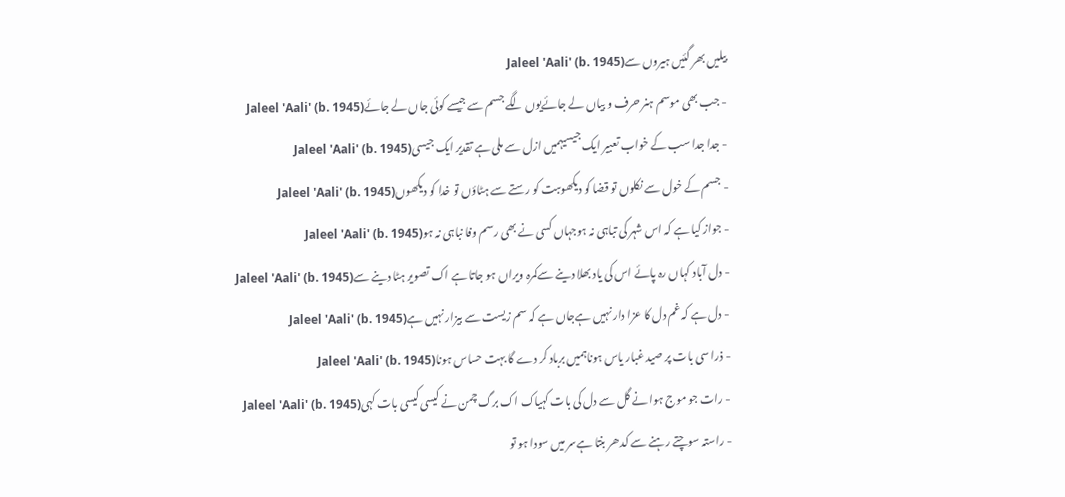بیلیں بھر گئیں ہیروں سےJaleel 'Aali' (b. 1945)
- جب بھی موسم ہنر حرف و بیاں لے جائےیوں لگے جسم سے جیسے کوئی جاں لے جائےJaleel 'Aali' (b. 1945)
- جدا جدا سب کے خواب تعبیر ایک جیسیہمیں ازل سے ملی ہے تقدیر ایک جیسیJaleel 'Aali' (b. 1945)
- جسم کے خول سے نکلوں تو قضا کو دیکھوںبت کو رستے سے ہٹاؤں تو خدا کو دیکھوںJaleel 'Aali' (b. 1945)
- جواز کیا ہے کہ اس شہر کی تباہی نہ ہوجہاں کسی نے بھی رسم وفا نباہی نہ ہوJaleel 'Aali' (b. 1945)
- دل آباد کہاں رہ پائے اس کی یاد بھلا دینے سےکمرہ ویراں ہو جاتا ہے اک تصویر ہٹا دینے سےJaleel 'Aali' (b. 1945)
- دل ہے کہ غم دل کا عزا دار نہیں ہےجاں ہے کہ سم زیست سے بیزار نہیں ہےJaleel 'Aali' (b. 1945)
- ذرا سی بات پر صید غبار یاس ہوناہمیں برباد کر دے گا بہت حساس ہوناJaleel 'Aali' (b. 1945)
- رات جو موج ہوا نے گل سے دل کی بات کہیاک اک برگ چمن نے کیسی کیسی بات کہیJaleel 'Aali' (b. 1945)
- راستہ سوچتے رہنے سے کدھر بنتا ہےسر میں سودا ہو تو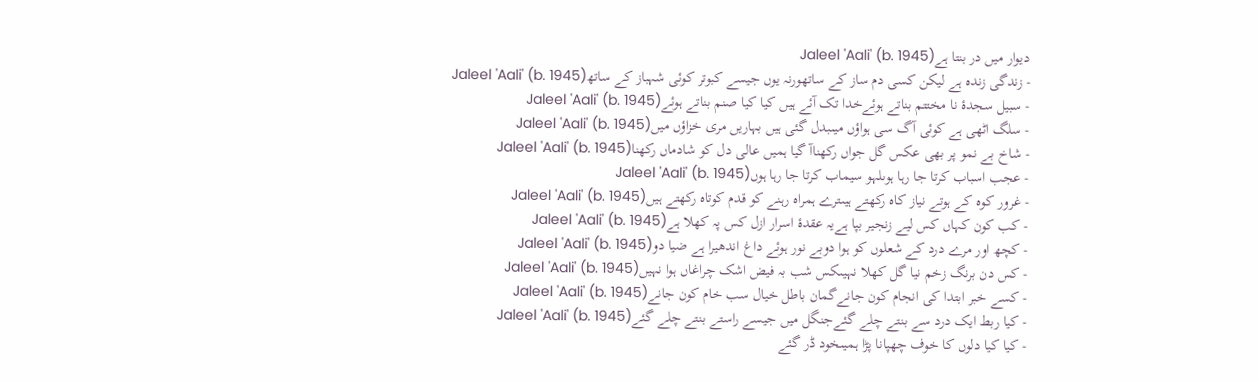دیوار میں در بنتا ہےJaleel 'Aali' (b. 1945)
- زندگی زندہ ہے لیکن کسی دم ساز کے ساتھورنہ یوں جیسے کبوتر کوئی شہباز کے ساتھJaleel 'Aali' (b. 1945)
- سبیل سجدۂ نا مختتم بناتے ہوئےخدا تک آئے ہیں کیا کیا صنم بناتے ہوئےJaleel 'Aali' (b. 1945)
- سلگ اٹھی ہے کوئی آگ سی ہواؤں میںبدل گئی ہیں بہاریں مری خزاؤں میںJaleel 'Aali' (b. 1945)
- شاخ بے نمو پر بھی عکس گل جواں رکھناآ گیا ہمیں عالی دل کو شادماں رکھناJaleel 'Aali' (b. 1945)
- عجب اسباب کرتا جا رہا ہوںلہو سیماب کرتا جا رہا ہوںJaleel 'Aali' (b. 1945)
- غرور کوہ کے ہوتے نیاز کاہ رکھتے ہیںترے ہمراہ رہنے کو قدم کوتاہ رکھتے ہیںJaleel 'Aali' (b. 1945)
- کب کون کہاں کس لیے زنجیر بپا ہےیہ عقدۂ اسرار ازل کس پہ کھلا ہےJaleel 'Aali' (b. 1945)
- کچھ اور مرے درد کے شعلوں کو ہوا دوبے نور ہوئے داغ اندھیرا ہے ضیا دوJaleel 'Aali' (b. 1945)
- کس دن برنگ زخم نیا گل کھلا نہیںکس شب بہ فیض اشک چراغاں ہوا نہیںJaleel 'Aali' (b. 1945)
- کسے خبر ابتدا کی انجام کون جانےگمان باطل خیال سب خام کون جانےJaleel 'Aali' (b. 1945)
- کیا ربط ایک درد سے بنتے چلے گئےجنگل میں جیسے راستے بنتے چلے گئےJaleel 'Aali' (b. 1945)
- کیا کیا دلوں کا خوف چھپانا پڑا ہمیںخود ڈر گئے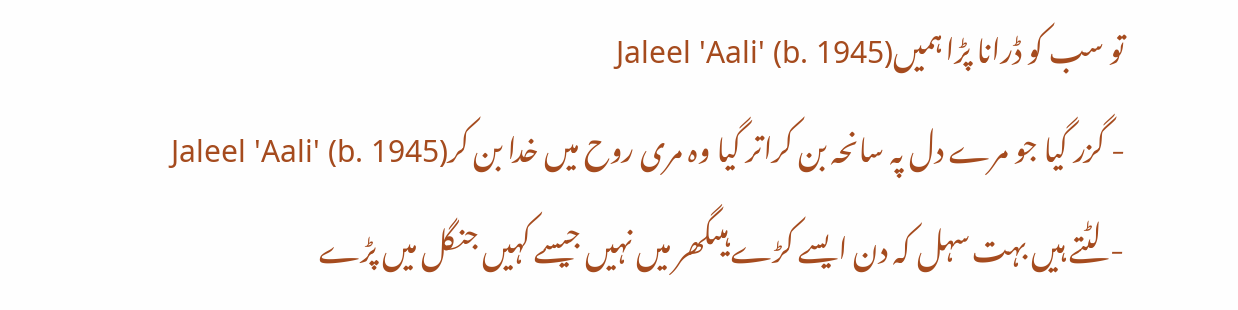تو سب کو ڈرانا پڑا ہمیںJaleel 'Aali' (b. 1945)
- گزر گیا جو مرے دل پہ سانحہ بن کراتر گیا وہ مری روح میں خدا بن کرJaleel 'Aali' (b. 1945)
- لٹتے ہیں بہت سہل کہ دن ایسے کڑے ہیںگھر میں نہیں جیسے کہیں جنگل میں پڑے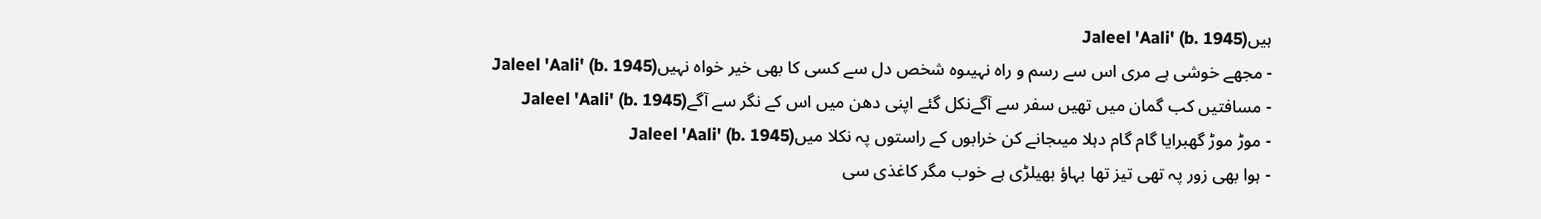ہیںJaleel 'Aali' (b. 1945)
- مجھے خوشی ہے مری اس سے رسم و راہ نہیںوہ شخص دل سے کسی کا بھی خیر خواہ نہیںJaleel 'Aali' (b. 1945)
- مسافتیں کب گمان میں تھیں سفر سے آگےنکل گئے اپنی دھن میں اس کے نگر سے آگےJaleel 'Aali' (b. 1945)
- موڑ موڑ گھبرایا گام گام دہلا میںجانے کن خرابوں کے راستوں پہ نکلا میںJaleel 'Aali' (b. 1945)
- ہوا بھی زور پہ تھی تیز تھا بہاؤ بھیلڑی ہے خوب مگر کاغذی سی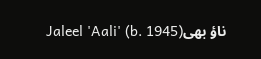ناؤ بھیJaleel 'Aali' (b. 1945)